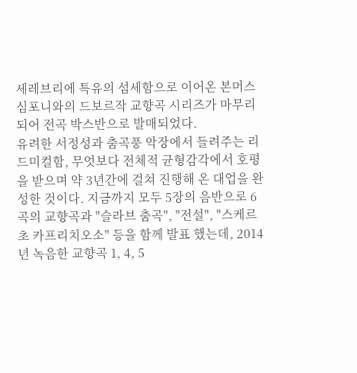세레브리에 특유의 섬세함으로 이어온 본머스 심포니와의 드보르작 교향곡 시리즈가 마무리되어 전곡 박스반으로 발매되었다.
유려한 서정성과 춤곡풍 악장에서 들려주는 리드미컬함, 무엇보다 전체적 균형감각에서 호평을 받으며 약 3년간에 걸쳐 진행해 온 대업을 완성한 것이다. 지금까지 모두 5장의 음반으로 6곡의 교향곡과 "슬라브 춤곡", "전설", "스케르초 카프리치오소" 등을 함께 발표 했는데, 2014년 녹음한 교향곡 1, 4, 5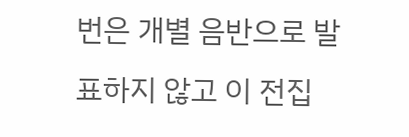번은 개별 음반으로 발표하지 않고 이 전집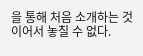을 통해 처음 소개하는 것이어서 놓칠 수 없다.